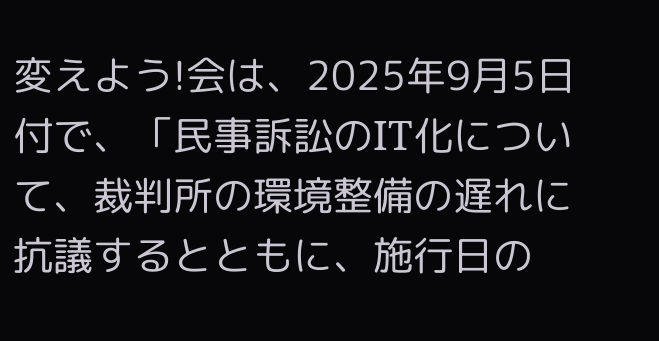変えよう!会は、2025年9月5日付で、「民事訴訟のIT化について、裁判所の環境整備の遅れに抗議するとともに、施行日の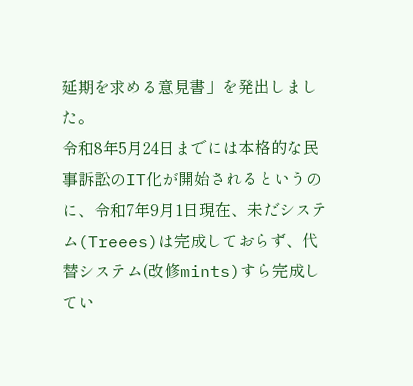延期を求める意見書」を発出しました。
令和8年5月24日までには本格的な民事訴訟のIT化が開始されるというのに、令和7年9月1日現在、未だシステム(Treees)は完成しておらず、代替システム(改修mints)すら完成してい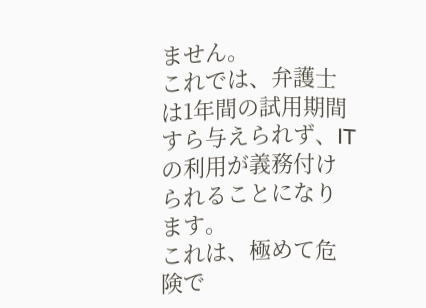ません。
これでは、弁護士は1年間の試用期間すら与えられず、ITの利用が義務付けられることになります。
これは、極めて危険で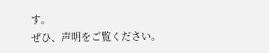す。
ぜひ、声明をご覧ください。